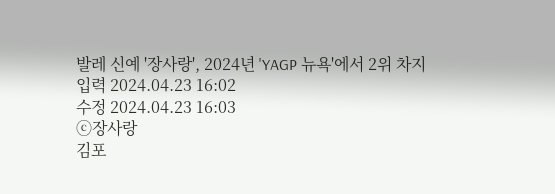발레 신예 '장사랑', 2024년 'YAGP 뉴욕'에서 2위 차지
입력 2024.04.23 16:02
수정 2024.04.23 16:03
ⓒ장사랑
김포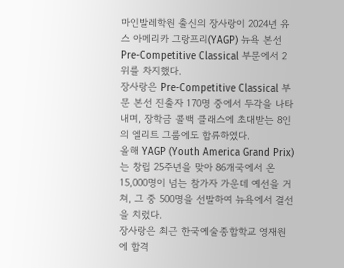마인발레학원 출신의 장사랑이 2024년 유스 아메리카 그랑프리(YAGP) 뉴욕 본선 Pre-Competitive Classical 부문에서 2위를 차지했다.
장사랑은 Pre-Competitive Classical 부문 본선 진출자 170명 중에서 두각을 나타내며, 장학금 콜백 클래스에 초대받는 8인의 엘리트 그룹에도 합류하였다.
올해 YAGP (Youth America Grand Prix) 는 창립 25주년을 맞아 86개국에서 온 15,000명이 넘는 참가자 가운데 예선을 거쳐, 그 중 500명을 선발하여 뉴욕에서 결선을 치렀다.
장사랑은 최근 한국예술종합학교 영재원에 합격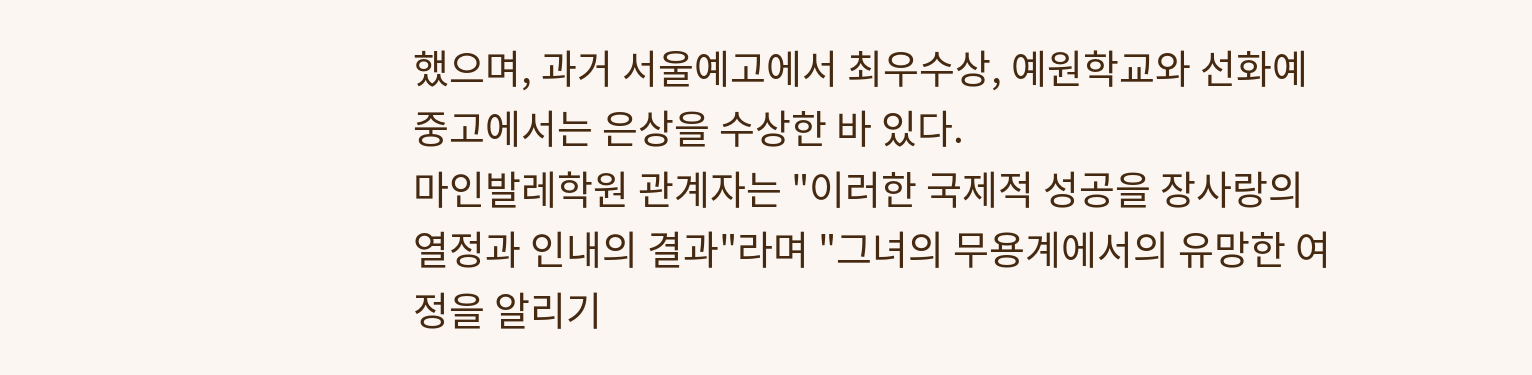했으며, 과거 서울예고에서 최우수상, 예원학교와 선화예중고에서는 은상을 수상한 바 있다.
마인발레학원 관계자는 "이러한 국제적 성공을 장사랑의 열정과 인내의 결과"라며 "그녀의 무용계에서의 유망한 여정을 알리기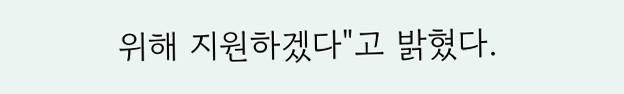위해 지원하겠다"고 밝혔다.